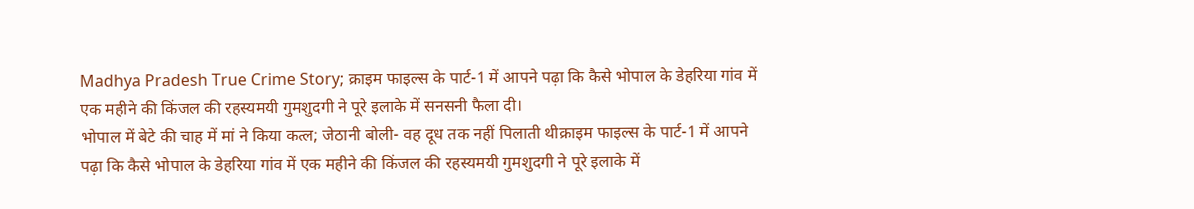Madhya Pradesh True Crime Story; क्राइम फाइल्स के पार्ट-1 में आपने पढ़ा कि कैसे भोपाल के डेहरिया गांव में एक महीने की किंजल की रहस्यमयी गुमशुदगी ने पूरे इलाके में सनसनी फैला दी।
भोपाल में बेटे की चाह में मां ने किया कत्ल; जेठानी बोली- वह दूध तक नहीं पिलाती थीक्राइम फाइल्स के पार्ट-1 में आपने पढ़ा कि कैसे भोपाल के डेहरिया गांव में एक महीने की किंजल की रहस्यमयी गुमशुदगी ने पूरे इलाके में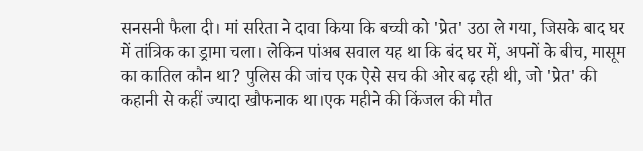सनसनी फैला दी। मां सरिता ने दावा किया कि बच्ची को 'प्रेत' उठा ले गया, जिसके बाद घर में तांत्रिक का ड्रामा चला। लेकिन पांअब सवाल यह था कि बंद घर में, अपनों के बीच, मासूम का कातिल कौन था? पुलिस की जांच एक ऐसे सच की ओर बढ़ रही थी, जो 'प्रेत' की कहानी से कहीं ज्यादा खौफनाक था।एक महीने की किंजल की मौत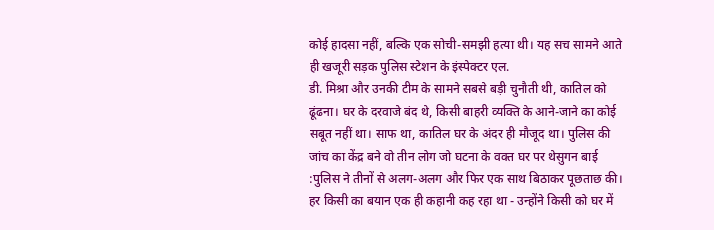कोई हादसा नहीं, बल्कि एक सोची-समझी हत्या थी। यह सच सामने आते ही खजूरी सड़क पुलिस स्टेशन के इंस्पेक्टर एल.
डी. मिश्रा और उनकी टीम के सामने सबसे बड़ी चुनौती थी, कातिल को ढूंढना। घर के दरवाजे बंद थे, किसी बाहरी व्यक्ति के आने-जाने का कोई सबूत नहीं था। साफ था, कातिल घर के अंदर ही मौजूद था। पुलिस की जांच का केंद्र बने वो तीन लोग जो घटना के वक्त घर पर थेसुगन बाई :पुलिस ने तीनों से अलग-अलग और फिर एक साथ बिठाकर पूछताछ की। हर किसी का बयान एक ही कहानी कह रहा था - उन्होंने किसी को घर में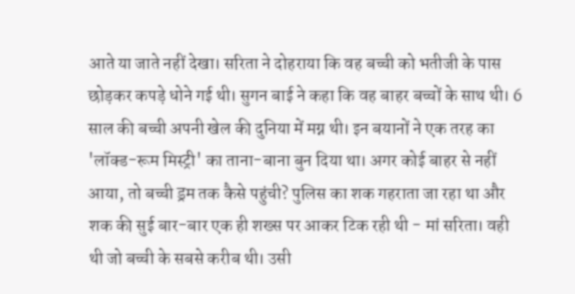आते या जाते नहीं देखा। सरिता ने दोहराया कि वह बच्ची को भतीजी के पास छोड़कर कपड़े धोने गई थी। सुगन बाई ने कहा कि वह बाहर बच्चों के साथ थी। 6 साल की बच्ची अपनी खेल की दुनिया में मग्न थी। इन बयानों ने एक तरह का 'लॉक्ड-रूम मिस्ट्री' का ताना-बाना बुन दिया था। अगर कोई बाहर से नहीं आया, तो बच्ची ड्रम तक कैसे पहुंची? पुलिस का शक गहराता जा रहा था और शक की सुई बार-बार एक ही शख्स पर आकर टिक रही थी - मां सरिता। वही थी जो बच्ची के सबसे करीब थी। उसी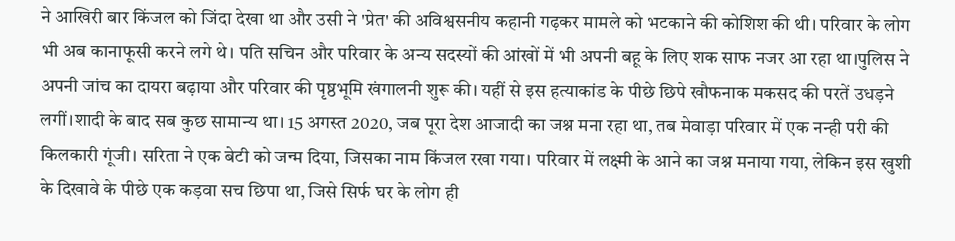ने आखिरी बार किंजल को जिंदा देखा था और उसी ने 'प्रेत' की अविश्वसनीय कहानी गढ़कर मामले को भटकाने की कोशिश की थी। परिवार के लोग भी अब कानाफूसी करने लगे थे। पति सचिन और परिवार के अन्य सदस्यों की आंखों में भी अपनी बहू के लिए शक साफ नजर आ रहा था।पुलिस ने अपनी जांच का दायरा बढ़ाया और परिवार की पृष्ठभूमि खंगालनी शुरू की। यहीं से इस हत्याकांड के पीछे छिपे खौफनाक मकसद की परतें उधड़ने लगीं।शादी के बाद सब कुछ सामान्य था। 15 अगस्त 2020, जब पूरा देश आजादी का जश्न मना रहा था, तब मेवाड़ा परिवार में एक नन्ही परी की किलकारी गूंजी। सरिता ने एक बेटी को जन्म दिया, जिसका नाम किंजल रखा गया। परिवार में लक्ष्मी के आने का जश्न मनाया गया, लेकिन इस खुशी के दिखावे के पीछे एक कड़वा सच छिपा था, जिसे सिर्फ घर के लोग ही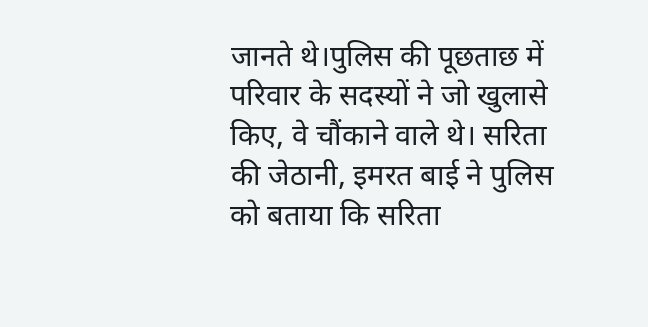जानते थे।पुलिस की पूछताछ में परिवार के सदस्यों ने जो खुलासे किए, वे चौंकाने वाले थे। सरिता की जेठानी, इमरत बाई ने पुलिस को बताया कि सरिता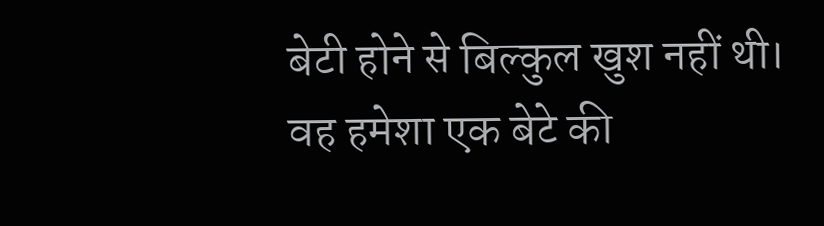बेटी होने से बिल्कुल खुश नहीं थी। वह हमेशा एक बेटे की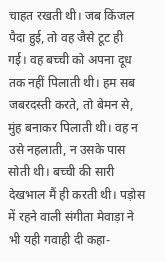चाहत रखती थी। जब किंजल पैदा हुई, तो वह जैसे टूट ही गई। वह बच्ची को अपना दूध तक नहीं पिलाती थी। हम सब जबरदस्ती करते, तो बेमन से, मुंह बनाकर पिलाती थी। वह न उसे नहलाती, न उसके पास सोती थी। बच्ची की सारी देखभाल मैं ही करती थी। पड़ोस में रहने वाली संगीता मेवाड़ा ने भी यही गवाही दी कहा-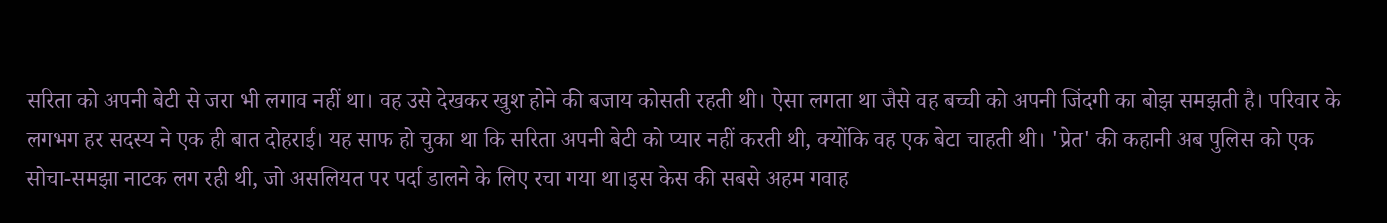सरिता को अपनी बेटी से जरा भी लगाव नहीं था। वह उसे देखकर खुश होने की बजाय कोसती रहती थी। ऐसा लगता था जैसे वह बच्ची को अपनी जिंदगी का बोझ समझती है। परिवार के लगभग हर सदस्य ने एक ही बात दोहराई। यह साफ हो चुका था कि सरिता अपनी बेटी को प्यार नहीं करती थी, क्योंकि वह एक बेटा चाहती थी। 'प्रेत' की कहानी अब पुलिस को एक सोचा-समझा नाटक लग रही थी, जो असलियत पर पर्दा डालने के लिए रचा गया था।इस केस की सबसे अहम गवाह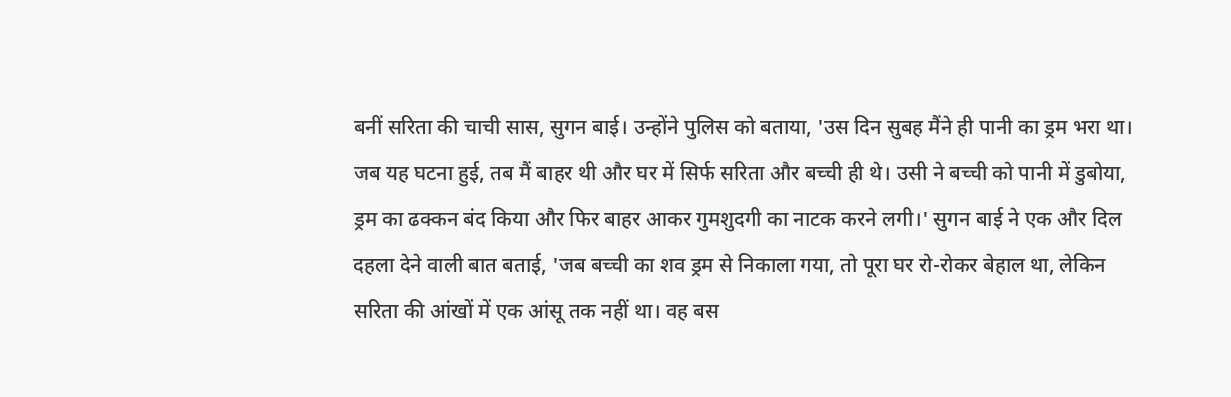बनीं सरिता की चाची सास, सुगन बाई। उन्होंने पुलिस को बताया, 'उस दिन सुबह मैंने ही पानी का ड्रम भरा था। जब यह घटना हुई, तब मैं बाहर थी और घर में सिर्फ सरिता और बच्ची ही थे। उसी ने बच्ची को पानी में डुबोया, ड्रम का ढक्कन बंद किया और फिर बाहर आकर गुमशुदगी का नाटक करने लगी।' सुगन बाई ने एक और दिल दहला देने वाली बात बताई, 'जब बच्ची का शव ड्रम से निकाला गया, तो पूरा घर रो-रोकर बेहाल था, लेकिन सरिता की आंखों में एक आंसू तक नहीं था। वह बस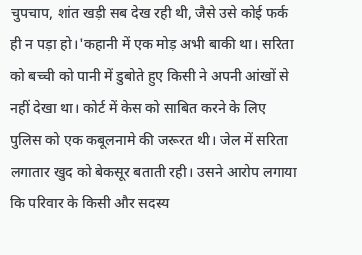चुपचाप, शांत खड़ी सब देख रही थी, जैसे उसे कोई फर्क ही न पड़ा हो।'कहानी में एक मोड़ अभी बाकी था। सरिता को बच्ची को पानी में डुबोते हुए किसी ने अपनी आंखों से नहीं देखा था। कोर्ट में केस को साबित करने के लिए पुलिस को एक कबूलनामे की जरूरत थी। जेल में सरिता लगातार खुद को बेकसूर बताती रही। उसने आरोप लगाया कि परिवार के किसी और सदस्य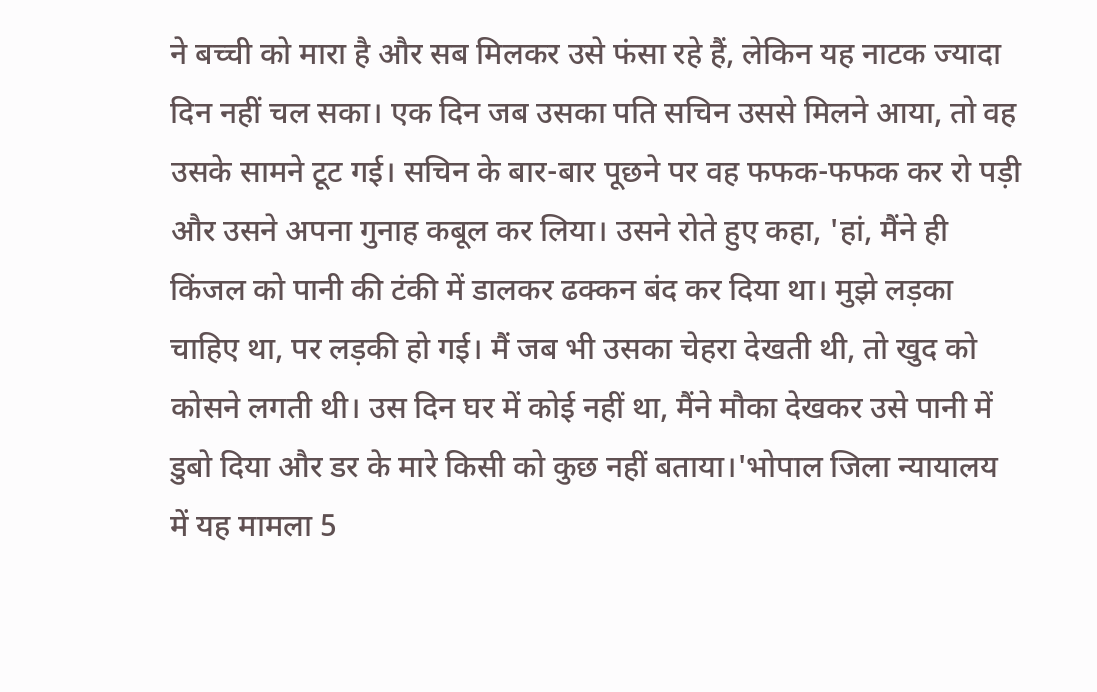ने बच्ची को मारा है और सब मिलकर उसे फंसा रहे हैं, लेकिन यह नाटक ज्यादा दिन नहीं चल सका। एक दिन जब उसका पति सचिन उससे मिलने आया, तो वह उसके सामने टूट गई। सचिन के बार-बार पूछने पर वह फफक-फफक कर रो पड़ी और उसने अपना गुनाह कबूल कर लिया। उसने रोते हुए कहा, 'हां, मैंने ही किंजल को पानी की टंकी में डालकर ढक्कन बंद कर दिया था। मुझे लड़का चाहिए था, पर लड़की हो गई। मैं जब भी उसका चेहरा देखती थी, तो खुद को कोसने लगती थी। उस दिन घर में कोई नहीं था, मैंने मौका देखकर उसे पानी में डुबो दिया और डर के मारे किसी को कुछ नहीं बताया।'भोपाल जिला न्यायालय में यह मामला 5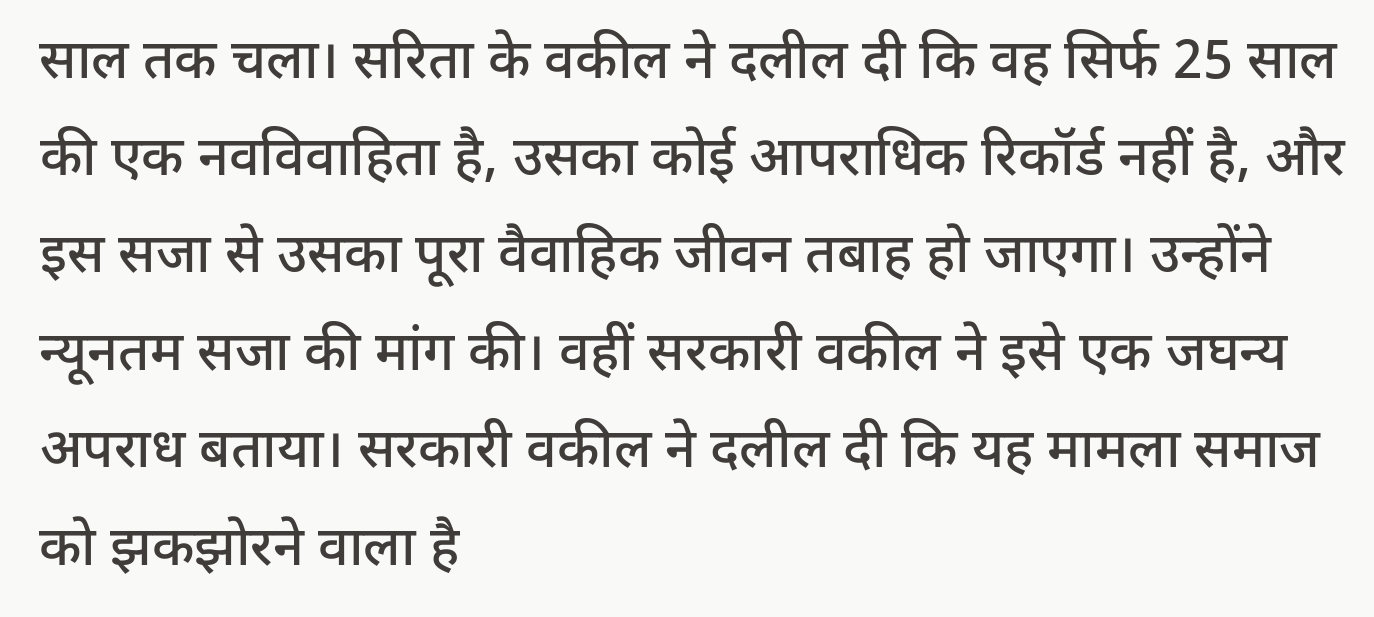साल तक चला। सरिता के वकील ने दलील दी कि वह सिर्फ 25 साल की एक नवविवाहिता है, उसका कोई आपराधिक रिकॉर्ड नहीं है, और इस सजा से उसका पूरा वैवाहिक जीवन तबाह हो जाएगा। उन्होंने न्यूनतम सजा की मांग की। वहीं सरकारी वकील ने इसे एक जघन्य अपराध बताया। सरकारी वकील ने दलील दी कि यह मामला समाज को झकझोरने वाला है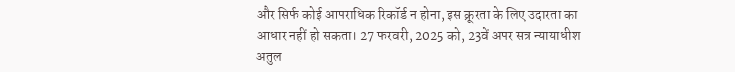और सिर्फ कोई आपराधिक रिकॉर्ड न होना, इस क्रूरता के लिए उदारता का आधार नहीं हो सकता। 27 फरवरी, 2025 को, 23वें अपर सत्र न्यायाधीश अतुल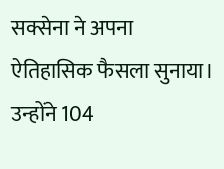सक्सेना ने अपना ऐतिहासिक फैसला सुनाया। उन्होंने 104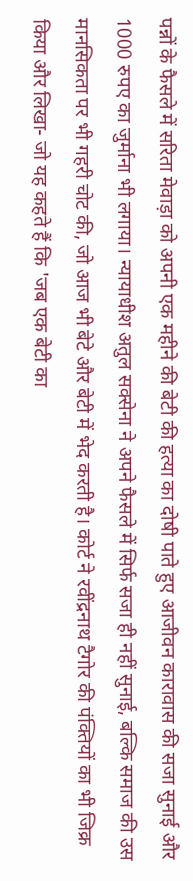पन्नों के फैसले में सरिता मेवाड़ा को अपनी एक महीने की बेटी की हत्या का दोषी पाते हुए आजीवन कारावास की सजा सुनाई और 1000 रुपए का जुर्माना भी लगाया। न्यायाधीश अतुल सक्सेना ने अपने फैसले में सिर्फ सजा ही नहीं सुनाई, बल्कि समाज की उस मानसिकता पर भी गहरी चोट की, जो आज भी बेटे और बेटी में भेद करती है। कोर्ट ने रवींद्रनाथ टैगोर की पंक्तियों का भी जिक्र किया और लिखा- जो यह कहते हैं कि 'जब एक बेटी का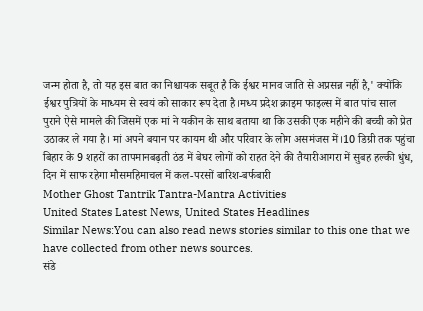जन्म होता है, तो यह इस बात का निश्चायक सबूत है कि ईश्वर मानव जाति से अप्रसन्न नहीं है,' क्योंकि ईश्वर पुत्रियों के माध्यम से स्वयं को साकार रूप देता है।मध्य प्रदेश क्राइम फाइल्स में बात पांच साल पुराने ऐसे मामले की जिसमें एक मां ने यकीन के साथ बताया था कि उसकी एक महीने की बच्ची को प्रेत उठाकर ले गया है। मां अपने बयान पर कायम थी और परिवार के लोग असमंजस में।10 डिग्री तक पहुंचा बिहार के 9 शहरों का तापमानबढ़ती ठंड में बेघर लोगों को राहत देने की तैयारीआगरा में सुबह हल्की धुंध, दिन में साफ रहेगा मौसमहिमाचल में कल-परसों बारिश-बर्फबारी
Mother Ghost Tantrik Tantra-Mantra Activities
United States Latest News, United States Headlines
Similar News:You can also read news stories similar to this one that we have collected from other news sources.
संडे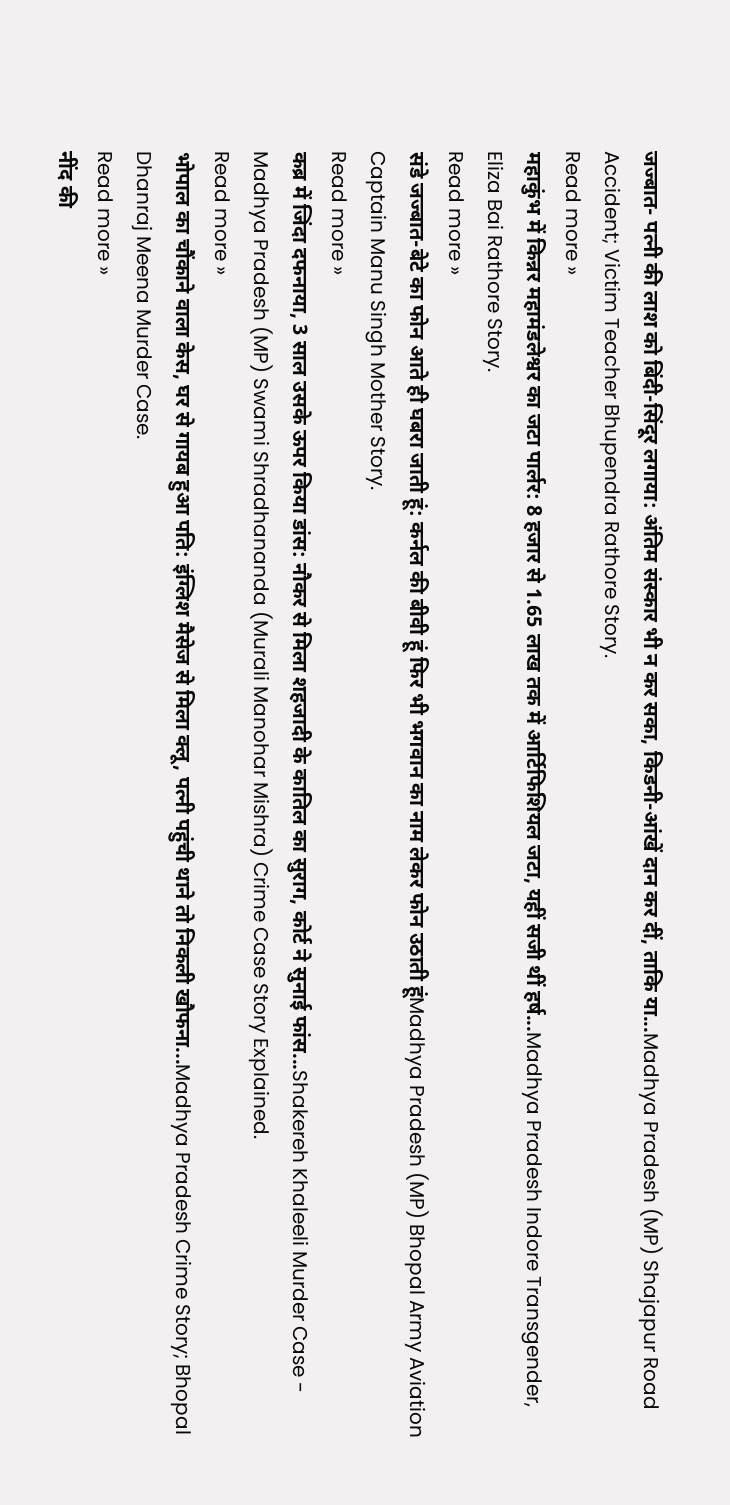जज्बात- पत्नी की लाश को बिंदी-सिंदूर लगाया: अंतिम संस्कार भी न कर सका, किडनी-आंखें दान कर दीं, ताकि या...Madhya Pradesh (MP) Shajapur Road Accident; Victim Teacher Bhupendra Rathore Story.
Read more »
महाकुंभ में किन्नर महामंडलेश्वर का जटा पार्लर: 8 हजार से 1.65 लाख तक में आर्टिफिशियल जटा, यहीं सजी थीं हर्ष...Madhya Pradesh Indore Transgender, Eliza Bai Rathore Story.
Read more »
संडे जज्बात-बेटे का फोन आते ही घबरा जाती हूं: कर्नल की बीवी हूं फिर भी भगवान का नाम लेकर फोन उठाती हूंMadhya Pradesh (MP) Bhopal Army Aviation Captain Manu Singh Mother Story.
Read more »
कब्र में जिंदा दफनाया, 3 साल उसके ऊपर किया डांस: नौकर से मिला शहजादी के कातिल का सुराग, कोर्ट ने सुनाई फांस...Shakereh Khaleeli Murder Case - Madhya Pradesh (MP) Swami Shradhananda (Murali Manohar Mishra) Crime Case Story Explained.
Read more »
भोपाल का चौंकाने वाला केस, घर से गायब हुआ पति: इंग्लिश मैसेज से मिला क्लू, पत्नी पहुंची थाने तो निकली खौफना...Madhya Pradesh Crime Story; Bhopal Dhanraj Meena Murder Case.
Read more »
नींद की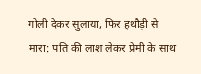गोली देकर सुलाया, फिर हथौड़ी से मारा: पति की लाश लेकर प्रेमी के साथ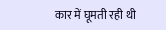कार में घूमती रही थी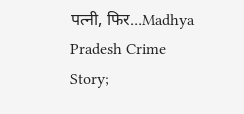पत्नी, फिर...Madhya Pradesh Crime Story;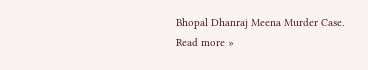Bhopal Dhanraj Meena Murder Case.
Read more »